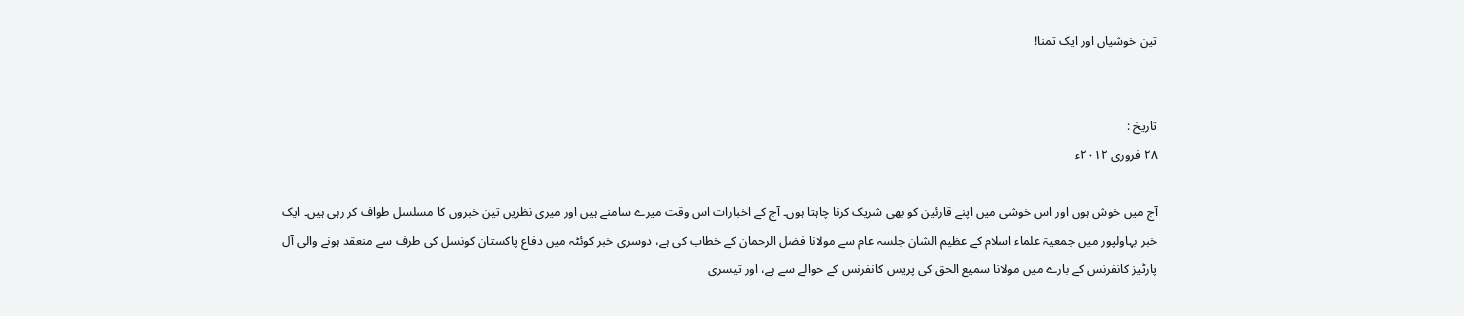تین خوشیاں اور ایک تمنا!


تاریخ :
۲۸ فروری ۲۰۱۲ء

آج میں خوش ہوں اور اس خوشی میں اپنے قارئین کو بھی شریک کرنا چاہتا ہوں۔ آج کے اخبارات اس وقت میرے سامنے ہیں اور میری نظریں تین خبروں کا مسلسل طواف کر رہی ہیں۔ ایک خبر بہاولپور میں جمعیۃ علماء اسلام کے عظیم الشان جلسہ عام سے مولانا فضل الرحمان کے خطاب کی ہے، دوسری خبر کوئٹہ میں دفاع پاکستان کونسل کی طرف سے منعقد ہونے والی آل پارٹیز کانفرنس کے بارے میں مولانا سمیع الحق کی پریس کانفرنس کے حوالے سے ہے، اور تیسری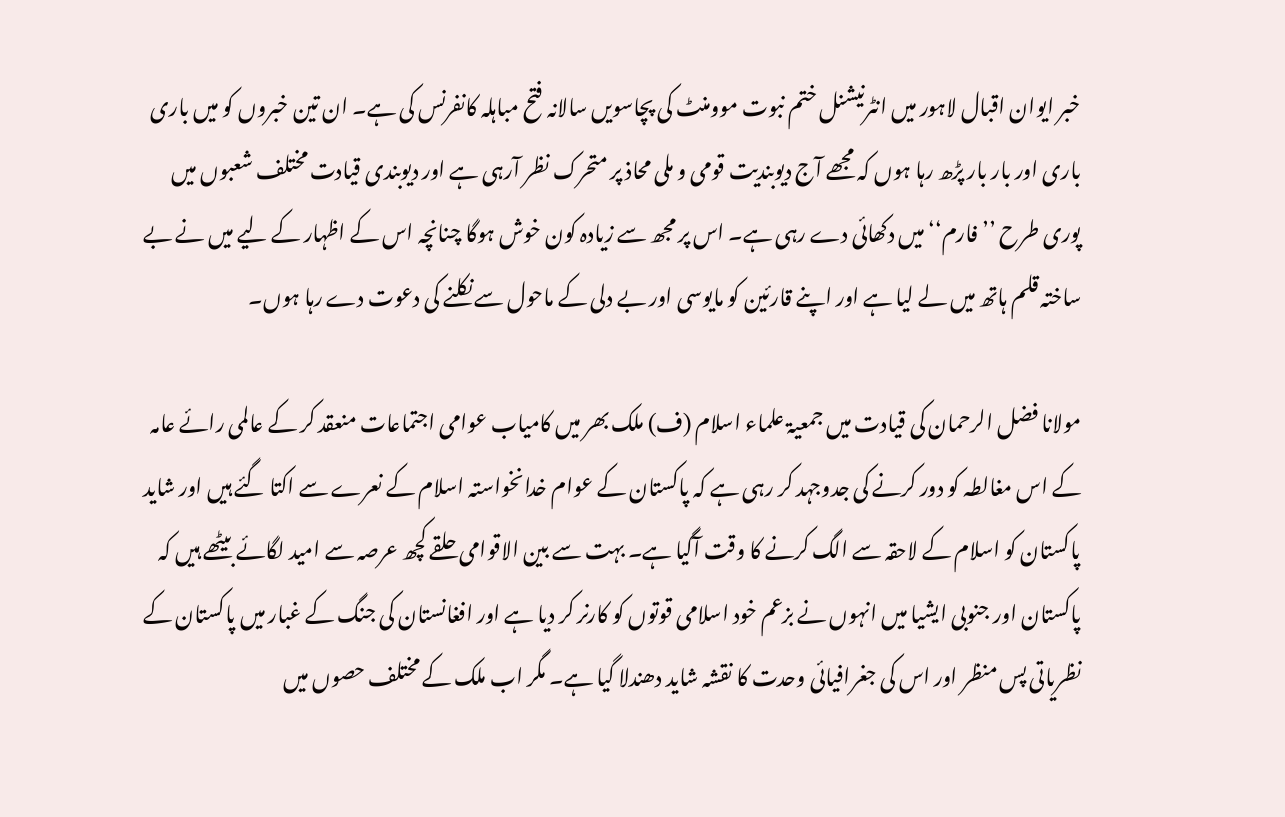خبر ایوان اقبال لاہور میں انٹرنیشنل ختم نبوت موومنٹ کی پچاسویں سالانہ فتح مباہلہ کانفرنس کی ہے۔ ان تین خبروں کو میں باری باری اور بار بار پڑھ رہا ہوں کہ مجھے آج دیوبندیت قومی و ملی محاذ پر متحرک نظر آرہی ہے اور دیوبندی قیادت مختلف شعبوں میں پوری طرح ’’فارم‘‘ میں دکھائی دے رہی ہے۔ اس پر مجھ سے زیادہ کون خوش ہوگا چنانچہ اس کے اظہار کے لیے میں نے بے ساختہ قلم ہاتھ میں لے لیا ہے اور اپنے قارئین کو مایوسی اور بے دلی کے ماحول سے نکلنے کی دعوت دے رہا ہوں۔

مولانا فضل الرحمان کی قیادت میں جمعیۃ علماء اسلام (ف) ملک بھر میں کامیاب عوامی اجتماعات منعقد کر کے عالمی رائے عامہ کے اس مغالطہ کو دور کرنے کی جدوجہد کر رہی ہے کہ پاکستان کے عوام خدانخواستہ اسلام کے نعرے سے اکتا گئے ہیں اور شاید پاکستان کو اسلام کے لاحقہ سے الگ کرنے کا وقت آگیا ہے۔ بہت سے بین الاقوامی حلقے کچھ عرصہ سے امید لگائے بیٹھے ہیں کہ پاکستان اور جنوبی ایشیا میں انہوں نے بزعم خود اسلامی قوتوں کو کارنر کر دیا ہے اور افغانستان کی جنگ کے غبار میں پاکستان کے نظریاتی پس منظر اور اس کی جغرافیائی وحدت کا نقشہ شاید دھندلا گیا ہے۔ مگر اب ملک کے مختلف حصوں میں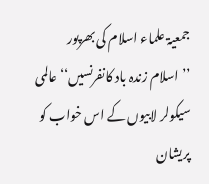جمعیۃ علماء اسلام کی بھرپور ’’اسلام زندہ باد کانفرنسیں‘‘ عالمی سیکولر لابیوں کے اس خواب کو پریشان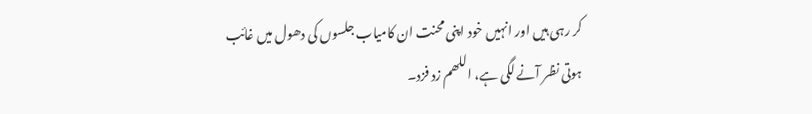کر رہی ہیں اور انہیں خود اپنی محنت ان کامیاب جلسوں کی دھول میں غائب ہوتی نظر آنے لگی ہے، اللھم زد فزد۔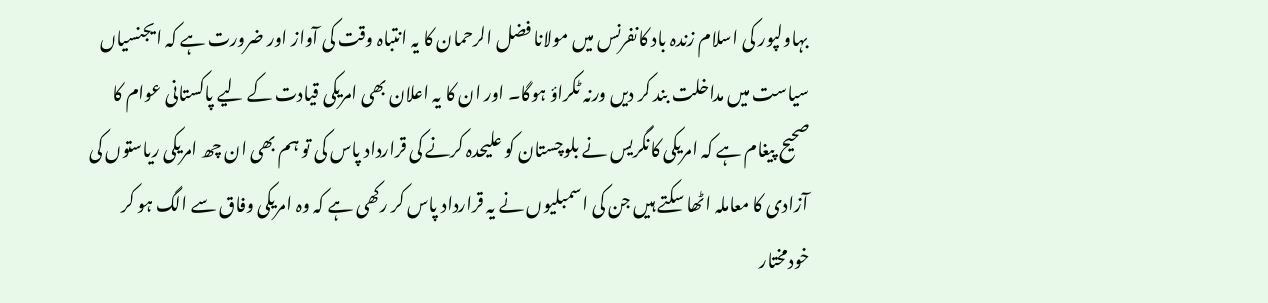بہاولپور کی اسلام زندہ باد کانفرنس میں مولانا فضل الرحمان کا یہ انتباہ وقت کی آواز اور ضرورت ہے کہ ایجنسیاں سیاست میں مداخلت بند کر دیں ورنہ ٹکراؤ ہوگا۔ اور ان کا یہ اعلان بھی امریکی قیادت کے لیے پاکستانی عوام کا صحیح پیغام ہے کہ امریکی کانگریس نے بلوچستان کو علیحدہ کرنے کی قرارداد پاس کی تو ہم بھی ان چھ امریکی ریاستوں کی آزادی کا معاملہ اٹھا سکتے ہیں جن کی اسمبلیوں نے یہ قرارداد پاس کر رکھی ہے کہ وہ امریکی وفاق سے الگ ہو کر خودمختار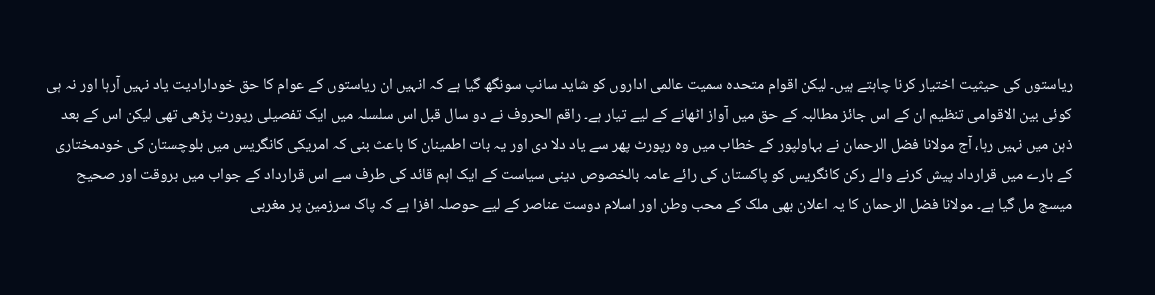ریاستوں کی حیثیت اختیار کرنا چاہتے ہیں۔ لیکن اقوام متحدہ سمیت عالمی اداروں کو شاید سانپ سونگھ گیا ہے کہ انہیں ان ریاستوں کے عوام کا حق خودارادیت یاد نہیں آرہا اور نہ ہی کوئی بین الاقوامی تنظیم ان کے اس جائز مطالبہ کے حق میں آواز اٹھانے کے لیے تیار ہے۔ راقم الحروف نے دو سال قبل اس سلسلہ میں ایک تفصیلی رپورٹ پڑھی تھی لیکن اس کے بعد ذہن میں نہیں رہا، آج مولانا فضل الرحمان نے بہاولپور کے خطاب میں وہ رپورٹ پھر سے یاد دلا دی اور یہ بات اطمینان کا باعث بنی کہ امریکی کانگریس میں بلوچستان کی خودمختاری کے بارے میں قرارداد پیش کرنے والے رکن کانگریس کو پاکستان کی رائے عامہ بالخصوص دینی سیاست کے ایک اہم قائد کی طرف سے اس قرارداد کے جواب میں بروقت اور صحیح میسج مل گیا ہے۔ مولانا فضل الرحمان کا یہ اعلان بھی ملک کے محب وطن اور اسلام دوست عناصر کے لیے حوصلہ افزا ہے کہ پاک سرزمین پر مغربی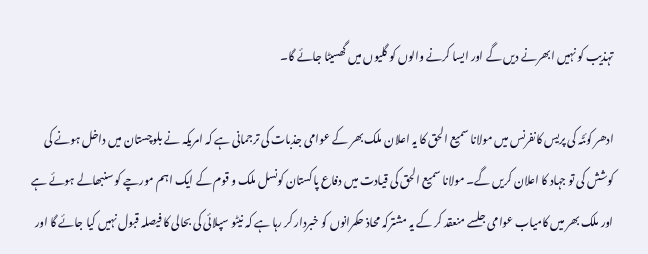تہذیب کو نہیں ابھرنے دیں گے اور ایسا کرنے والوں کو گلیوں میں گھسیٹا جائے گا۔

ادھر کوئٹہ کی پریس کانفرنس میں مولانا سمیع الحق کا یہ اعلان ملک بھر کے عوامی جذبات کی ترجمانی ہے کہ امریکہ نے بلوچستان میں داخل ہونے کی کوشش کی تو جہاد کا اعلان کریں گے۔ مولانا سمیع الحق کی قیادت میں دفاع پاکستان کونسل ملک و قوم کے ایک اہم مورچے کو سنبھالے ہوئے ہے اور ملک بھر میں کامیاب عوامی جلسے منعقد کر کے یہ مشترکہ محاذ حکمرانوں کو خبردار کر رہا ہے کہ نیٹو سپلائی کی بحالی کا فیصلہ قبول نہیں کیا جائے گا اور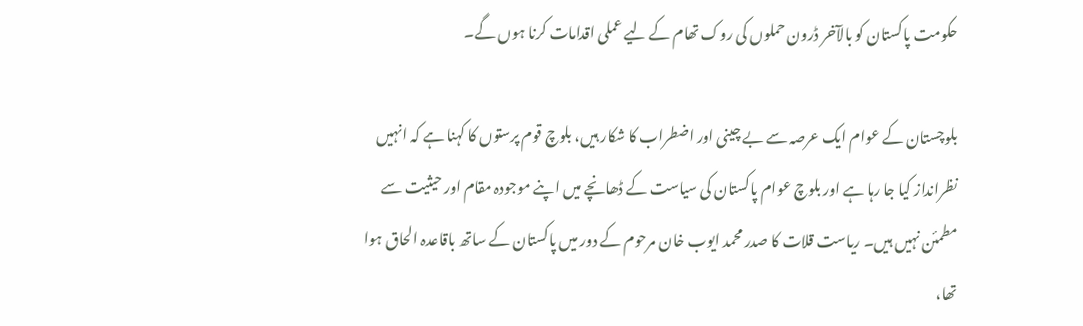حکومت پاکستان کو بالآخر ڈرون حملوں کی روک تھام کے لیے عملی اقدامات کرنا ہوں گے۔

بلوچستان کے عوام ایک عرصہ سے بے چینی اور اضطراب کا شکار ہیں، بلوچ قوم پرستوں کا کہنا ہے کہ انہیں نظرانداز کیا جا رہا ہے اور بلوچ عوام پاکستان کی سیاست کے ڈھانچے میں اپنے موجودہ مقام اور حیثیت سے مطمئن نہیں ہیں۔ ریاست قلات کا صدر محمد ایوب خان مرحوم کے دور میں پاکستان کے ساتھ باقاعدہ الحاق ہوا تھا،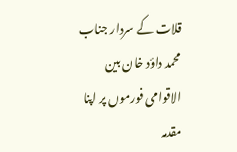قلات کے سردار جناب محمد داؤد خان بین الاقوامی فورموں پر اپنا مقدمہ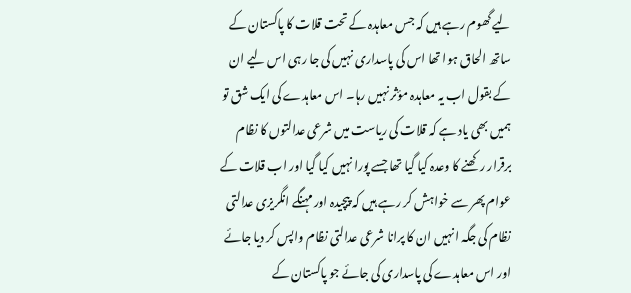لیے گھوم رہے ہیں کہ جس معاہدہ کے تحت قلات کا پاکستان کے ساتھ الحاق ہوا تھا اس کی پاسداری نہیں کی جا رہی اس لیے ان کے بقول اب یہ معاہدہ مؤثر نہیں رہا۔ اس معاہدے کی ایک شق تو ہمیں بھی یاد ہے کہ قلات کی ریاست میں شرعی عدالتوں کا نظام برقرار رکھنے کا وعدہ کیا گیا تھا جسے پورا نہیں کیا گیا اور اب قلات کے عوام پھر سے خواہش کر رہے ہیں کہ پیچیدہ اور مہنگے انگریزی عدالتی نظام کی جگہ انہیں ان کا پرانا شرعی عدالتی نظام واپس کر دیا جائے اور اس معاہدے کی پاسداری کی جائے جو پاکستان کے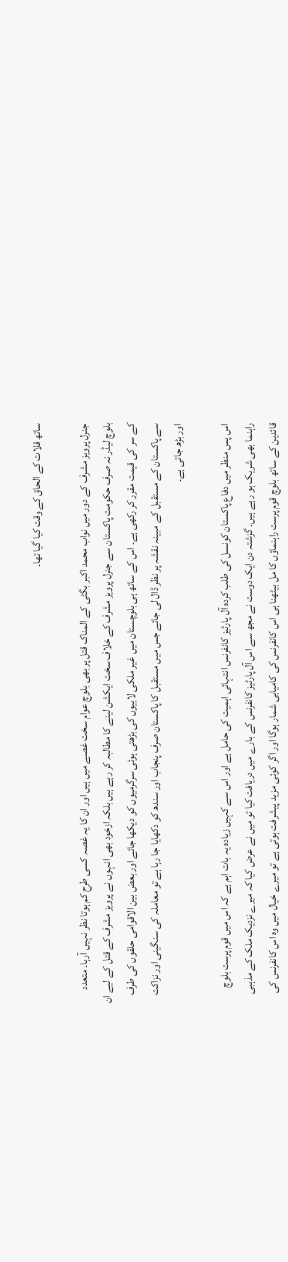ساتھ قلات کے الحاق کے وقت کیا گیا تھا۔

جنرل پرویز مشرف کے دور میں نواب محمد اکبر بگٹی کے المناک قتل پر بھی بلوچ عوام سخت غصے میں ہیں اور ان کا یہ غصہ کسی طرح کم ہوتا نظر نہیں آرہا۔ متعدد بلوچ لیڈر نہ صرف حکومت پاکستان سے جنرل پرویز مشرف کے خلاف سخت ایکشن لینے کا مطالبہ کر رہے ہیں بلکہ ازخود بھی انہوں نے پرویز مشرف کے قتل کے لیے ان کے سر کی قیمت مقرر کر رکھی ہے۔ اس کے ساتھ ہی بلوچستان میں غیر ملکی لابیوں کی بڑھتی ہوئی سرگرمیوں کو دیکھا جائے اور بعض بین الاقوامی حلقوں کی طرف سے پاکستان کے مستقبل کے مبینہ نقشہ پر نظر ڈال لی جائے جس میں مستقبل کا پاکستان صرف پنجاب اور سندھ کو دکھایا جا رہا ہے تو معاملہ کی سنگینی اور نزاکت اور بڑھ جاتی ہے۔

اس پس منظر میں دفاع پاکستان کونسل کی طلب کردہ آل پارٹیز کانفرنس انتہائی اہمیت کی حامل ہے اور اس سے کہیں زیادہ یہ بات اہم ہے کہ اس میں قوم پرست بلوچ راہنما بھی شریک ہو رہے ہیں۔ گزشتہ دن ایک دوست نے مجھ سے اس آل پارٹیز کانفرنس کے بارے میں دریافت کیا تو میں نے عرض کیا کہ میرے نزدیک ملک کے مذہبی قائدین کے ساتھ بلوچ قوم پرست راہنماؤں کا مل بیٹھنا ہی اس کانفرنس کی کامیابی شمار ہوگا اور اگر کوئی مزید پیشرفت ہوتی ہے تو میرے خیال میں وہ اس کانفرنس کی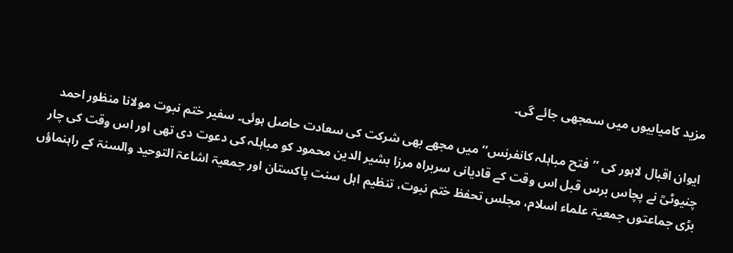مزید کامیابیوں میں سمجھی جائے گی۔

ایوان اقبال لاہور کی ’’فتح مباہلہ کانفرنس‘‘ میں مجھے بھی شرکت کی سعادت حاصل ہوئی۔ سفیر ختم نبوت مولانا منظور احمد چنیوٹیؒ نے پچاس برس قبل اس وقت کے قادیانی سربراہ مرزا بشیر الدین محمود کو مباہلہ کی دعوت دی تھی اور اس وقت کی چار بڑی جماعتوں جمعیۃ علماء اسلام، مجلس تحفظ ختم نبوت، تنظیم اہل سنت پاکستان اور جمعیۃ اشاعۃ التوحید والسنۃ کے راہنماؤں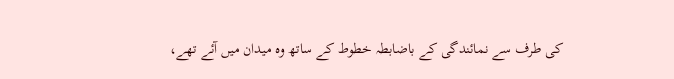کی طرف سے نمائندگی کے باضابطہ خطوط کے ساتھ وہ میدان میں آئے تھے،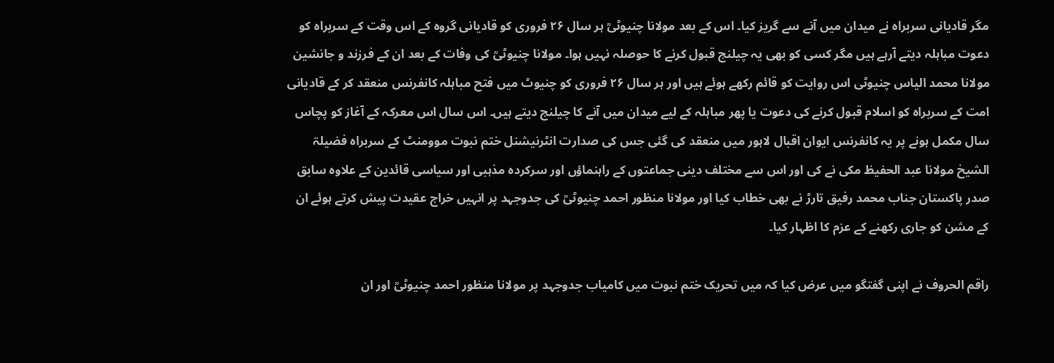مگر قادیانی سربراہ نے میدان میں آنے سے گریز کیا۔ اس کے بعد مولانا چنیوٹیؒ ہر سال ۲۶ فروری کو قادیانی گروہ کے اس وقت کے سربراہ کو دعوت مباہلہ دیتے آرہے ہیں مگر کسی کو بھی یہ چیلنج قبول کرنے کا حوصلہ نہیں ہوا۔ مولانا چنیوٹیؒ کی وفات کے بعد ان کے فرزند و جانشین مولانا محمد الیاس چنیوٹی اس روایت کو قائم رکھے ہوئے ہیں اور ہر سال ۲۶ فروری کو چنیوٹ میں فتح مباہلہ کانفرنس منعقد کر کے قادیانی امت کے سربراہ کو اسلام قبول کرنے کی دعوت یا پھر مباہلہ کے لیے میدان میں آنے کا چیلنج دیتے ہیں۔ اس سال اس معرکہ کے آغاز کو پچاس سال مکمل ہونے پر یہ کانفرنس ایوان اقبال لاہور میں منعقد کی گئی جس کی صدارت انٹرنیشنل ختم نبوت موومنٹ کے سربراہ فضیلۃ الشیخ مولانا عبد الحفیظ مکی نے کی اور اس سے مختلف دینی جماعتوں کے راہنماؤں اور سرکردہ مذہبی اور سیاسی قائدین کے علاوہ سابق صدر پاکستان جناب محمد رفیق تارڑ نے بھی خطاب کیا اور مولانا منظور احمد چنیوٹیؒ کی جدوجہد پر انہیں خراج عقیدت پیش کرتے ہوئے ان کے مشن کو جاری رکھنے کے عزم کا اظہار کیا۔

راقم الحروف نے اپنی گفتگو میں عرض کیا کہ میں تحریک ختم نبوت میں کامیاب جدوجہد پر مولانا منظور احمد چنیوٹیؒ اور ان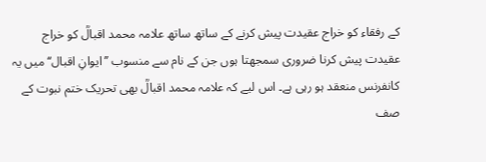کے رفقاء کو خراج عقیدت پیش کرنے کے ساتھ ساتھ علامہ محمد اقبالؒ کو خراج عقیدت پیش کرنا ضروری سمجھتا ہوں جن کے نام سے منسوب ’’ایوانِ اقبال‘‘ میں یہ کانفرنس منعقد ہو رہی ہے۔ اس لیے کہ علامہ محمد اقبالؒ بھی تحریک ختم نبوت کے صف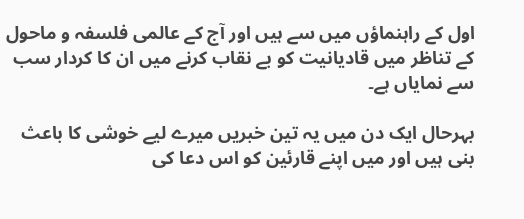اول کے راہنماؤں میں سے ہیں اور آج کے عالمی فلسفہ و ماحول کے تناظر میں قادیانیت کو بے نقاب کرنے میں ان کا کردار سب سے نمایاں ہے۔

بہرحال ایک دن میں یہ تین خبریں میرے لیے خوشی کا باعث بنی ہیں اور میں اپنے قارئین کو اس دعا کی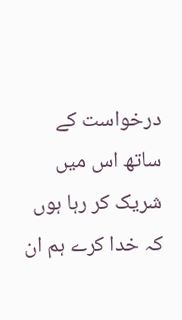درخواست کے ساتھ اس میں شریک کر رہا ہوں کہ خدا کرے ہم ان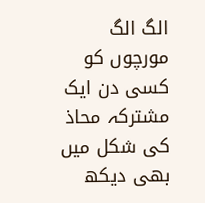الگ الگ مورچوں کو کسی دن ایک مشترکہ محاذ کی شکل میں بھی دیکھ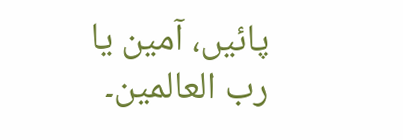پائیں، آمین یا رب العالمین۔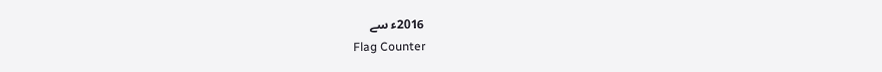2016ء سے
Flag Counter